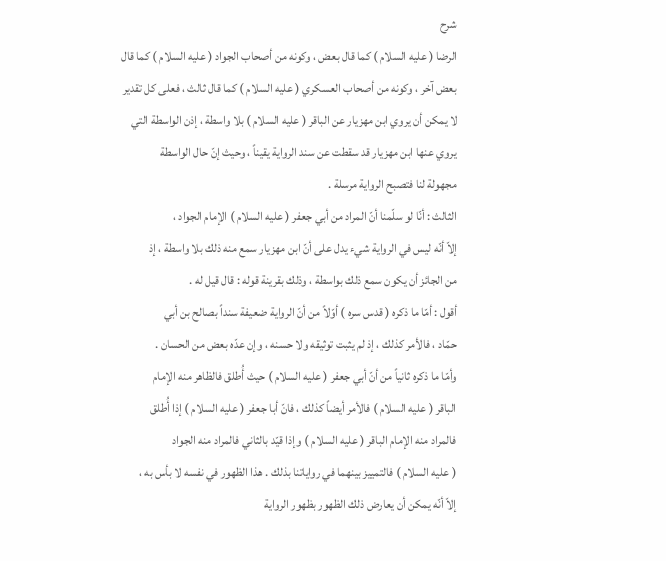شرح
الرضا ( عليه السلام ) كما قال بعض ، وكونه من أصحاب الجواد ( عليه السلام ) كما قال
بعض آخر ، وكونه من أصحاب العسكري ( عليه السلام ) كما قال ثالث ، فعلى كل تقدير
لا يمكن أن يروي ابن مهزيار عن الباقر ( عليه السلام ) بلا واسطة ، إذن الواسطة التي
يروي عنها ابن مهزيار قد سقطت عن سند الرواية يقيناً ، وحيث إنّ حال الواسطة
مجهولة لنا فتصبح الرواية مرسلة .
الثالث : أنّا لو سلّمنا أنّ المراد من أبي جعفر ( عليه السلام ) الإمام الجواد ،
إلاّ أنّه ليس في الرواية شيء يدل على أنّ ابن مهزيار سمع منه ذلك بلا واسطة ، إذ
من الجائز أن يكون سمع ذلك بواسطة ، وذلك بقرينة قوله : قال قيل له .
أقول : أمّا ما ذكره ( قدس سره ) أوّلاً من أنّ الرواية ضعيفة سنداً بصالح بن أبي
حمّاد ، فالأمر كذلك ، إذ لم يثبت توثيقه ولا حسنه ، وإن عدّه بعض من الحسان .
وأمّا ما ذكره ثانياً من أنّ أبي جعفر ( عليه السلام ) حيث أُطلق فالظاهر منه الإمام
الباقر ( عليه السلام ) فالأمر أيضاً كذلك ، فانّ أبا جعفر ( عليه السلام ) إذا أُطلق
فالمراد منه الإمام الباقر ( عليه السلام ) وإذا قيّد بالثاني فالمراد منه الجواد
( عليه السلام ) فالتمييز بينهما في رواياتنا بذلك . هذا الظهور في نفسه لا بأس به ،
إلاّ أنّه يمكن أن يعارض ذلك الظهور بظهور الرواية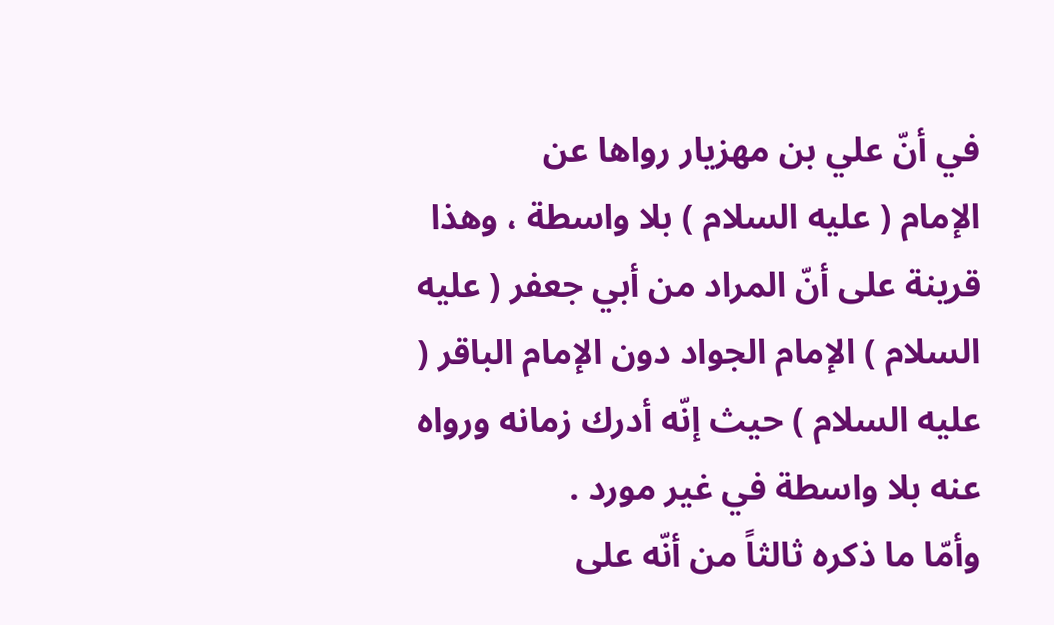في أنّ علي بن مهزيار رواها عن
الإمام ( عليه السلام ) بلا واسطة ، وهذا قرينة على أنّ المراد من أبي جعفر ( عليه
السلام ) الإمام الجواد دون الإمام الباقر ( عليه السلام ) حيث إنّه أدرك زمانه ورواه
عنه بلا واسطة في غير مورد .
وأمّا ما ذكره ثالثاً من أنّه على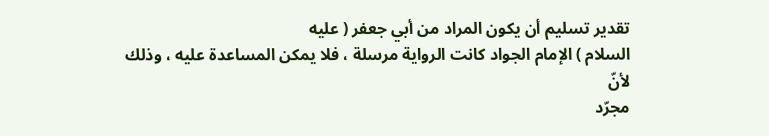تقدير تسليم أن يكون المراد من أبي جعفر ( عليه
السلام ) الإمام الجواد كانت الرواية مرسلة ، فلا يمكن المساعدة عليه ، وذلك لأنّ
مجرّد